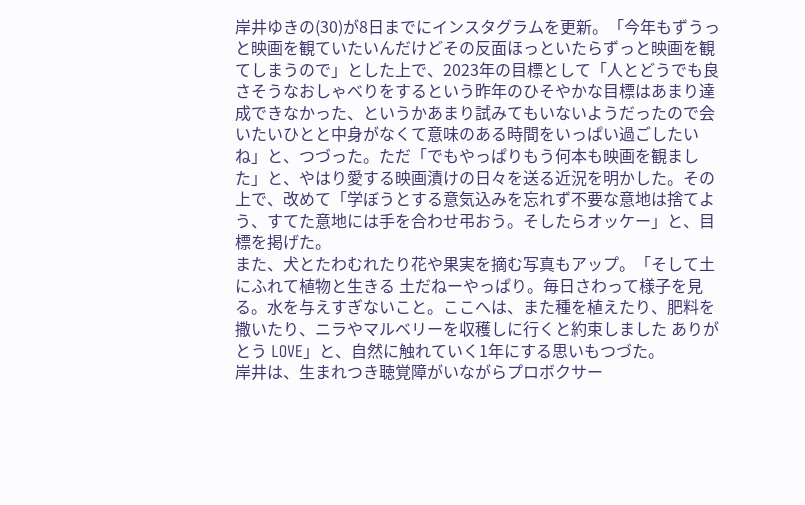岸井ゆきの(30)が8日までにインスタグラムを更新。「今年もずうっと映画を観ていたいんだけどその反面ほっといたらずっと映画を観てしまうので」とした上で、2023年の目標として「人とどうでも良さそうなおしゃべりをするという昨年のひそやかな目標はあまり達成できなかった、というかあまり試みてもいないようだったので会いたいひとと中身がなくて意味のある時間をいっぱい過ごしたいね」と、つづった。ただ「でもやっぱりもう何本も映画を観ました」と、やはり愛する映画漬けの日々を送る近況を明かした。その上で、改めて「学ぼうとする意気込みを忘れず不要な意地は捨てよう、すてた意地には手を合わせ弔おう。そしたらオッケー」と、目標を掲げた。
また、犬とたわむれたり花や果実を摘む写真もアップ。「そして土にふれて植物と生きる 土だねーやっぱり。毎日さわって様子を見る。水を与えすぎないこと。ここへは、また種を植えたり、肥料を撒いたり、ニラやマルベリーを収穫しに行くと約束しました ありがとう LOVE」と、自然に触れていく1年にする思いもつづた。
岸井は、生まれつき聴覚障がいながらプロボクサー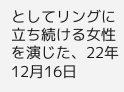としてリングに立ち続ける女性を演じた、22年12月16日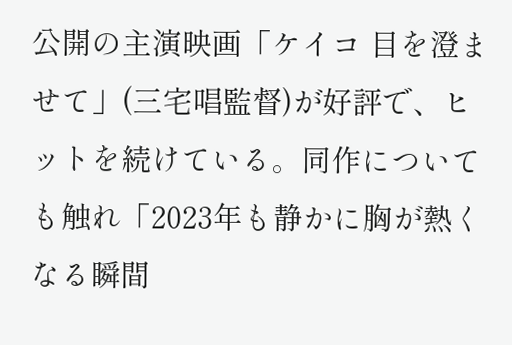公開の主演映画「ケイコ 目を澄ませて」(三宅唱監督)が好評で、ヒットを続けている。同作についても触れ「2023年も静かに胸が熱くなる瞬間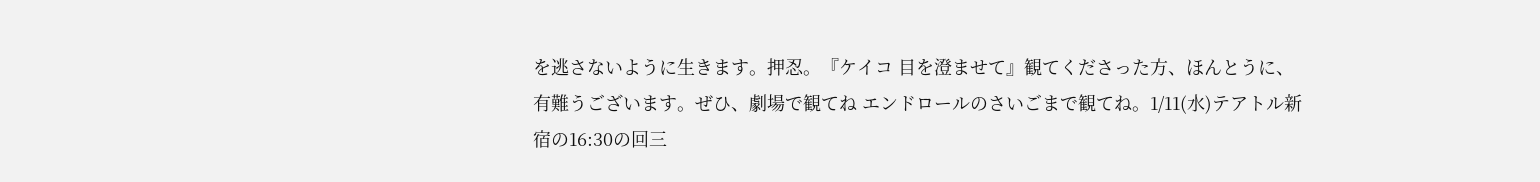を逃さないように生きます。押忍。『ケイコ 目を澄ませて』観てくださった方、ほんとうに、有難うございます。ぜひ、劇場で観てね エンドロールのさいごまで観てね。1/11(水)テアトル新宿の16:30の回三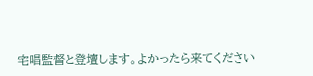宅唱監督と登壇します。よかったら来てください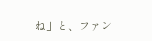ね」と、ファン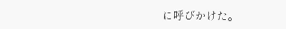に呼びかけた。